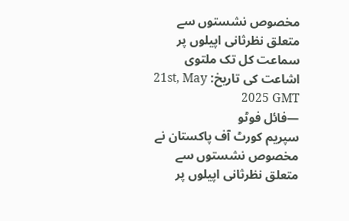مخصوص نشستوں سے متعلق نظرثانی اپیلوں پر سماعت کل تک ملتوی
اشاعت کی تاریخ: 21st, May 2025 GMT
—فائل فوٹو
سپریم کورٹ آف پاکستان نے مخصوص نشستوں سے متعلق نظرثانی اپیلوں پر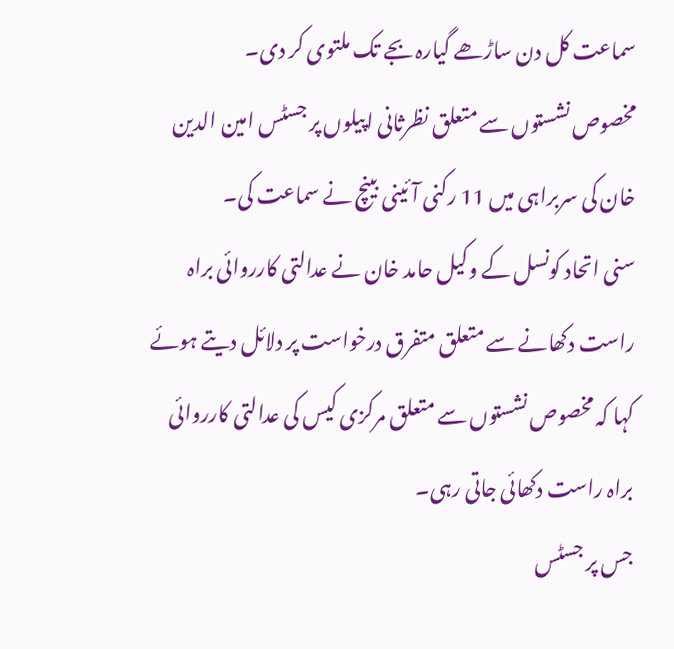سماعت کل دن ساڑھے گیارہ بجے تک ملتوی کر دی۔
مخصوص نشستوں سے متعلق نظرثانی اپیلوں پر جسٹس امین الدین خان کی سربراہی میں 11 رکنی آئینی بینچ نے سماعت کی۔
سنی اتحاد کونسل کے وکیل حامد خان نے عدالتی کارروائی براہ راست دکھانے سے متعلق متفرق درخواست پر دلائل دیتے ہوئے کہا کہ مخصوص نشستوں سے متعلق مرکزی کیس کی عدالتی کارروائی براہ راست دکھائی جاتی رہی۔
جس پر جسٹس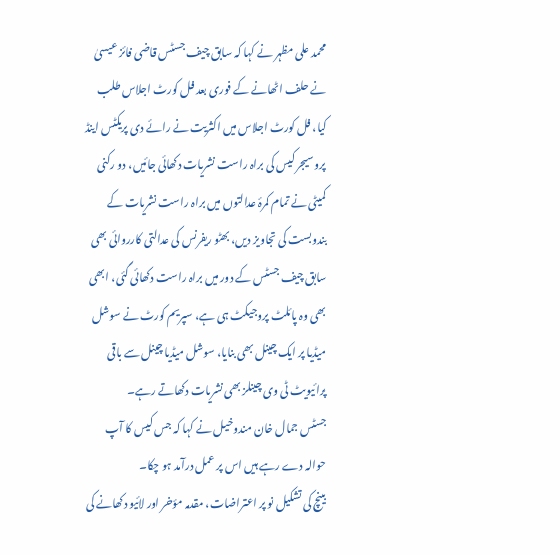محمد علی مظہر نے کہا کہ سابق چیف جسٹس قاضی فائز عیسیٰ نے حلف اٹھانے کے فوری بعد فل کورٹ اجلاس طلب کیا، فل کورٹ اجلاس میں اکثریت نے رائے دی پریکٹس اینڈ پروسیجر کیس کی براہ راست نشریات دکھائی جائیں، دو رکنی کمیٹی نے تمام کمرۂ عدالتوں میں براہ راست نشریات کے بندوبست کی تجاویز دیں، بھٹو ریفرنس کی عدالتی کارروائی بھی سابق چیف جسٹس کے دور میں براہ راست دکھائی گئی، ابھی بھی وہ پائلٹ پروجیکٹ ہی ہے، سپریم کورٹ نے سوشل میڈیا پر ایک چینل بھی بنایا، سوشل میڈیا چینل سے باقی پرائیویٹ ٹی وی چینلز بھی نشریات دکھاتے رہے۔
جسٹس جمال خان مندوخیل نے کہا کہ جس کیس کا آپ حوالہ دے رہے ہیں اس پر عمل درآمد ہو چکا۔
بینچ کی تشکیل نو پر اعتراضات، مقدمہ مؤخر اور لائیو دکھانے کی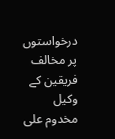درخواستوں پر مخالف فریقین کے وکیل مخدوم علی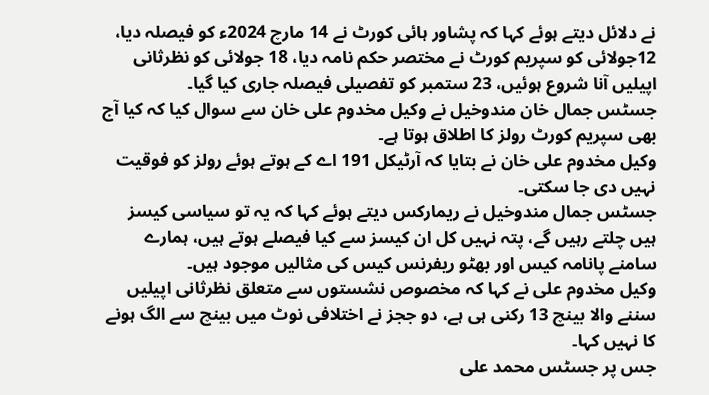نے دلائل دیتے ہوئے کہا کہ پشاور ہائی کورٹ نے 14 مارچ 2024ء کو فیصلہ دیا، 12جولائی کو سپریم کورٹ نے مختصر حکم نامہ دیا، 18 جولائی کو نظرثانی اپیلیں آنا شروع ہوئیں، 23 ستمبر کو تفصیلی فیصلہ جاری کیا گیا۔
جسٹس جمال خان مندوخیل نے وکیل مخدوم علی خان سے سوال کیا کہ کیا آج بھی سپریم کورٹ رولز کا اطلاق ہوتا ہے۔
وکیل مخدوم علی خان نے بتایا کہ آرٹیکل 191 اے کے ہوتے ہوئے رولز کو فوقیت نہیں دی جا سکتی۔
جسٹس جمال مندوخیل نے ریمارکس دیتے ہوئے کہا کہ یہ تو سیاسی کیسز ہیں چلتے رہیں گے، پتہ نہیں کل ان کیسز سے کیا فیصلے ہوتے ہیں، ہمارے سامنے پانامہ کیس اور بھٹو ریفرنس کیس کی مثالیں موجود ہیں۔
وکیل مخدوم علی نے کہا کہ مخصوص نشستوں سے متعلق نظرثانی اپیلیں سننے والا بینچ 13 رکنی ہی ہے، دو ججز نے اختلافی نوٹ میں بینچ سے الگ ہونے کا نہیں کہا۔
جس پر جسٹس محمد علی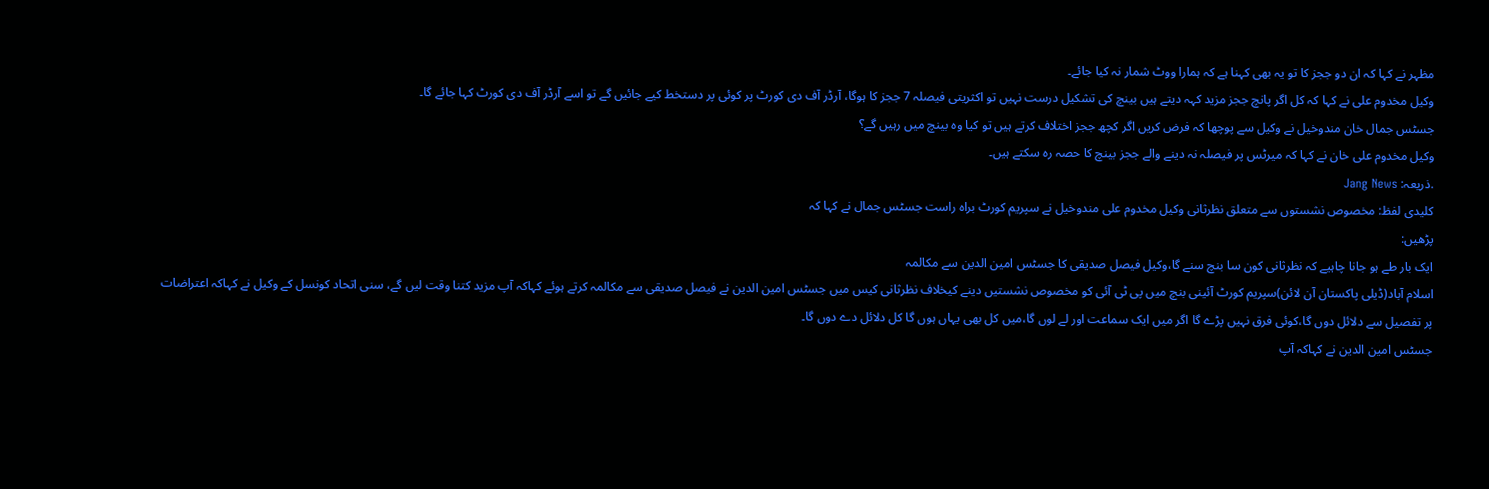مظہر نے کہا کہ ان دو ججز کا تو یہ بھی کہنا ہے کہ ہمارا ووٹ شمار نہ کیا جائے۔
وکیل مخدوم علی نے کہا کہ کل اگر پانچ ججز مزید کہہ دیتے ہیں بینچ کی تشکیل درست نہیں تو اکثریتی فیصلہ 7 ججز کا ہوگا، آرڈر آف دی کورٹ پر کوئی پر دستخط کیے جائیں گے تو اسے آرڈر آف دی کورٹ کہا جائے گا۔
جسٹس جمال خان مندوخیل نے وکیل سے پوچھا کہ فرض کریں اگر کچھ ججز اختلاف کرتے ہیں تو کیا وہ بینچ میں رہیں گے؟
وکیل مخدوم علی خان نے کہا کہ میرٹس پر فیصلہ نہ دینے والے ججز بینچ کا حصہ رہ سکتے ہیں۔
.ذریعہ: Jang News
کلیدی لفظ: مخصوص نشستوں سے متعلق نظرثانی وکیل مخدوم علی مندوخیل نے سپریم کورٹ براہ راست جسٹس جمال نے کہا کہ
پڑھیں:
ایک بار طے ہو جانا چاہیے کہ نظرثانی کون سا بنچ سنے گا،وکیل فیصل صدیقی کا جسٹس امین الدین سے مکالمہ
اسلام آباد(ڈیلی پاکستان آن لائن)سپریم کورٹ آئینی بنچ میں پی ٹی آئی کو مخصوص نشستیں دینے کیخلاف نظرثانی کیس میں جسٹس امین الدین نے فیصل صدیقی سے مکالمہ کرتے ہوئے کہاکہ آپ مزید کتنا وقت لیں گے، سنی اتحاد کونسل کے وکیل نے کہاکہ اعتراضات پر تفصیل سے دلائل دوں گا،کوئی فرق نہیں پڑے گا اگر میں ایک سماعت اور لے لوں گا،میں کل بھی یہاں ہوں گا کل دلائل دے دوں گا۔
جسٹس امین الدین نے کہاکہ آپ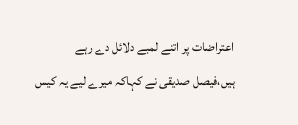اعتراضات پر اتنے لمبے دلائل دے رہے ہیں،فیصل صدیقی نے کہاکہ میرے لیے یہ کیس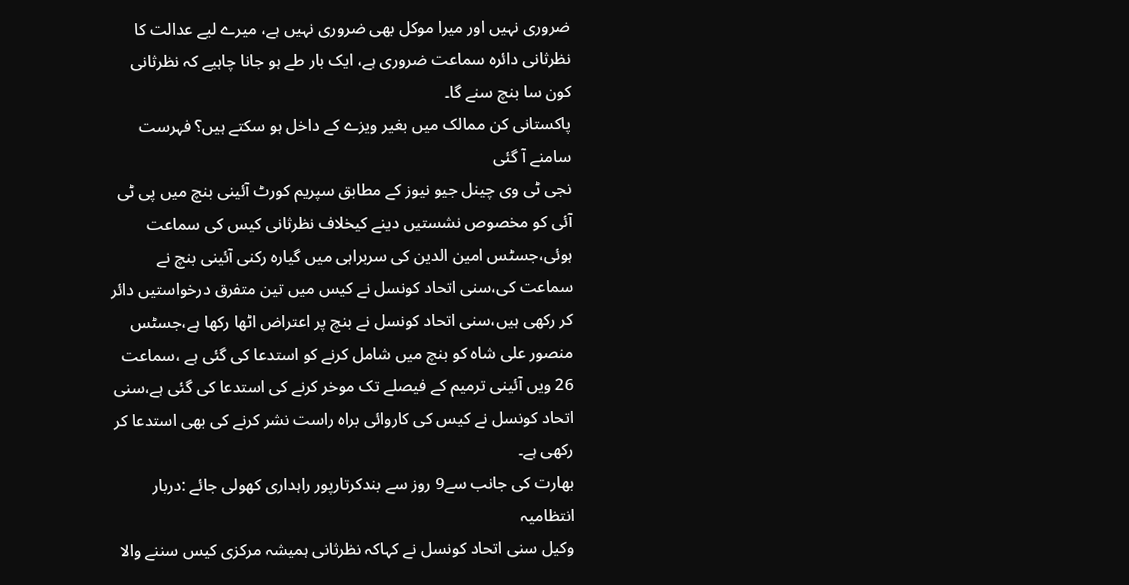ضروری نہیں اور میرا موکل بھی ضروری نہیں ہے، میرے لیے عدالت کا نظرثانی دائرہ سماعت ضروری ہے، ایک بار طے ہو جانا چاہیے کہ نظرثانی کون سا بنچ سنے گا۔
پاکستانی کن ممالک میں بغیر ویزے کے داخل ہو سکتے ہیں؟ فہرست سامنے آ گئی
نجی ٹی وی چینل جیو نیوز کے مطابق سپریم کورٹ آئینی بنچ میں پی ٹی آئی کو مخصوص نشستیں دینے کیخلاف نظرثانی کیس کی سماعت ہوئی،جسٹس امین الدین کی سربراہی میں گیارہ رکنی آئینی بنچ نے سماعت کی،سنی اتحاد کونسل نے کیس میں تین متفرق درخواستیں دائر کر رکھی ہیں،سنی اتحاد کونسل نے بنچ پر اعتراض اٹھا رکھا ہے،جسٹس منصور علی شاہ کو بنچ میں شامل کرنے کو استدعا کی گئی ہے ،سماعت 26 ویں آئینی ترمیم کے فیصلے تک موخر کرنے کی استدعا کی گئی ہے،سنی اتحاد کونسل نے کیس کی کاروائی براہ راست نشر کرنے کی بھی استدعا کر رکھی ہے۔
بھارت کی جانب سے9 روز سے بندکرتارپور راہداری کھولی جائے :دربار انتظامیہ
وکیل سنی اتحاد کونسل نے کہاکہ نظرثانی ہمیشہ مرکزی کیس سننے والا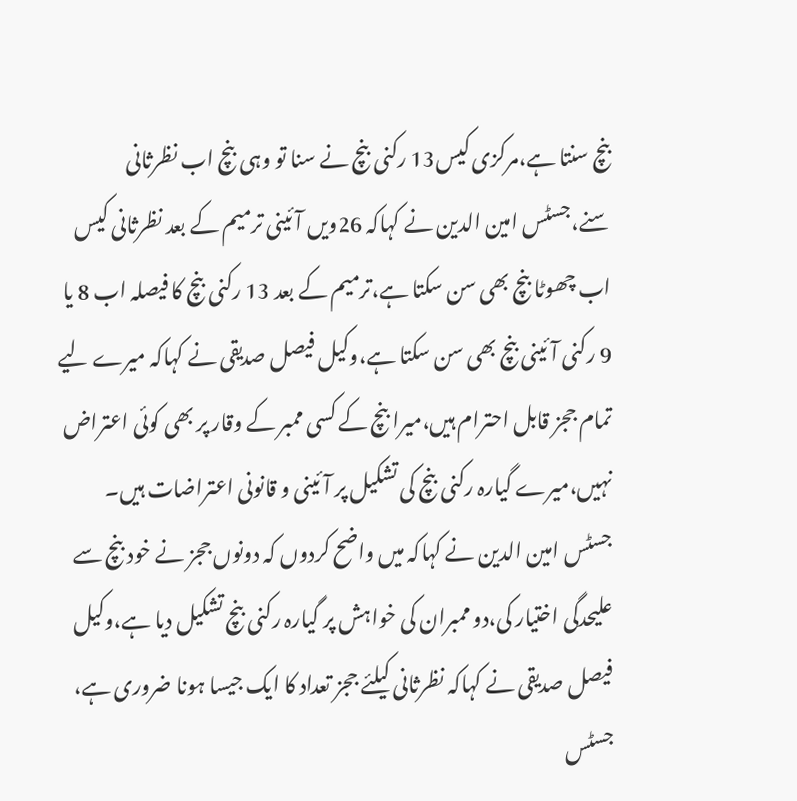بنچ سنتا ہے،مرکزی کیس13 رکنی بنچ نے سنا تو وہی بنچ اب نظرثانی سنے،جسٹس امین الدین نے کہاکہ 26ویں آئینی ترمیم کے بعد نظرثانی کیس اب چھوٹا بنچ بھی سن سکتا ہے،ترمیم کے بعد 13 رکنی بنچ کا فیصلہ اب 8 یا 9 رکنی آئینی بنچ بھی سن سکتا ہے،وکیل فیصل صدیقی نے کہاکہ میرے لیے تمام ججز قابل احترام ہیں،میرا بنچ کے کسی ممبر کے وقار پر بھی کوئی اعتراض نہیں،میرے گیارہ رکنی بنچ کی تشکیل پر آئینی و قانونی اعتراضات ہیں۔
جسٹس امین الدین نے کہاکہ میں واضح کردوں کہ دونوں ججز نے خود بنچ سے علیحدگی اختیار کی،دو ممبران کی خواہش پر گیارہ رکنی بنچ تشکیل دیا ہے،وکیل فیصل صدیقی نے کہاکہ نظرثانی کیلئے ججز تعداد کا ایک جیسا ہونا ضروری ہے، جسٹس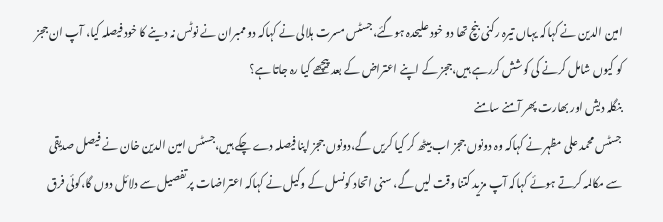امین الدین نے کہاکہ یہاں تیرہ رکنی بنچ تھا دو خود علیحدہ ہوگئے،جسٹس مسرت ہلالی نے کہاکہ دو ممبران نے نوٹس نہ دینے کا خود فیصلہ کیا، آپ ان ججز کو کیوں شامل کرنے کی کوشش کررہے ہیں،ججز کے اپنے اعتراض کے بعد پیچھے کیا رہ جاتا ہے؟
بنگلہ دیش اور بھارت پھر آمنے سامنے
جسٹس محمد علی مظہر نے کہاکہ وہ دونوں ججز اب بیٹھ کر کیا کریں گے،دونوں ججز اپنا فیصلہ دے چکے ہیں،جسٹس امین الدین خان نے فیصل صدیقی سے مکالمہ کرتے ہوئے کہاکہ آپ مزید کتنا وقت لیں گے، سنی اتحاد کونسل کے وکیل نے کہاکہ اعتراضات پر تفصیل سے دلائل دوں گا،کوئی فرق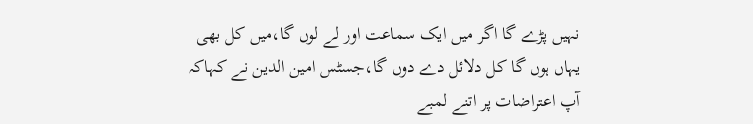نہیں پڑے گا اگر میں ایک سماعت اور لے لوں گا،میں کل بھی یہاں ہوں گا کل دلائل دے دوں گا،جسٹس امین الدین نے کہاکہ آپ اعتراضات پر اتنے لمبے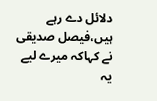دلائل دے رہے ہیں،فیصل صدیقی نے کہاکہ میرے لیے یہ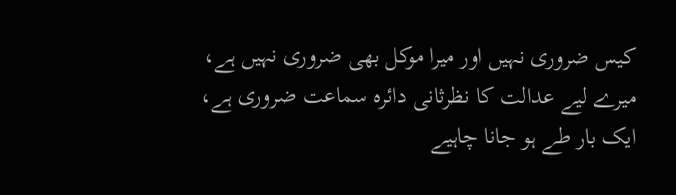کیس ضروری نہیں اور میرا موکل بھی ضروری نہیں ہے، میرے لیے عدالت کا نظرثانی دائرہ سماعت ضروری ہے، ایک بار طے ہو جانا چاہیے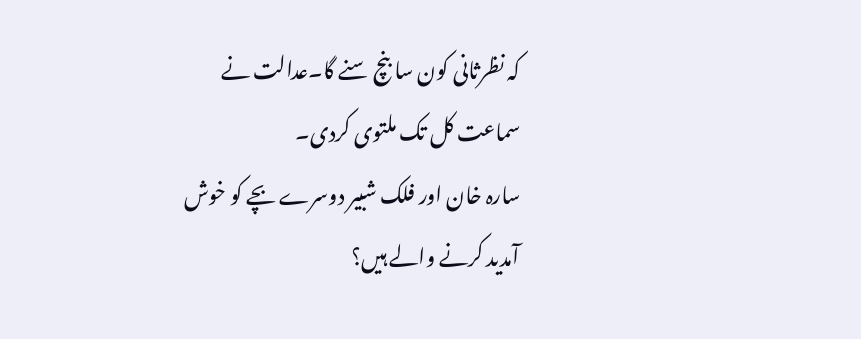کہ نظرثانی کون سا بنچ سنے گا۔عدالت نے سماعت کل تک ملتوی کردی۔
سارہ خان اور فلک شبیر دوسرے بچے کو خوش آمدید کرنے والے ہیں؟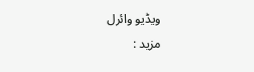ویڈیو وائرل
مزید :